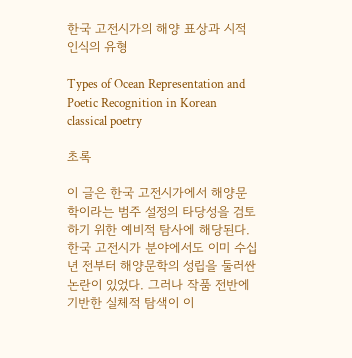한국 고전시가의 해양 표상과 시적 인식의 유형

Types of Ocean Representation and Poetic Recognition in Korean classical poetry

초록

이 글은 한국 고전시가에서 해양문학이라는 범주 설정의 타당성을 검토하기 위한 예비적 탐사에 해당된다. 한국 고전시가 분야에서도 이미 수십 년 전부터 해양문학의 성립을 둘러싼 논란이 있었다. 그러나 작품 전반에 기반한 실체적 탐색이 이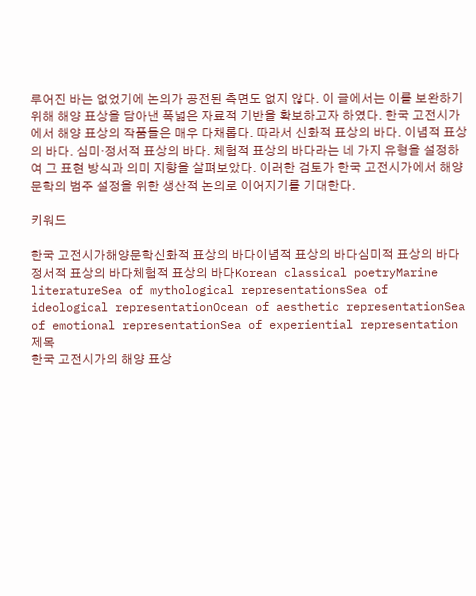루어진 바는 없었기에 논의가 공전된 측면도 없지 않다. 이 글에서는 이를 보완하기 위해 해양 표상을 담아낸 폭넓은 자료적 기반을 확보하고자 하였다. 한국 고전시가에서 해양 표상의 작품들은 매우 다채롭다. 따라서 신화적 표상의 바다. 이념적 표상의 바다. 심미‧정서적 표상의 바다. 체험적 표상의 바다라는 네 가지 유형을 설정하여 그 표현 방식과 의미 지향을 살펴보았다. 이러한 검토가 한국 고전시가에서 해양문학의 범주 설정을 위한 생산적 논의로 이어지기를 기대한다.

키워드

한국 고전시가해양문학신화적 표상의 바다이념적 표상의 바다심미적 표상의 바다정서적 표상의 바다체험적 표상의 바다Korean classical poetryMarine literatureSea of mythological representationsSea of ideological representationOcean of aesthetic representationSea of emotional representationSea of experiential representation
제목
한국 고전시가의 해양 표상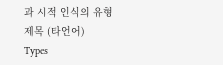과 시적 인식의 유형
제목 (타언어)
Types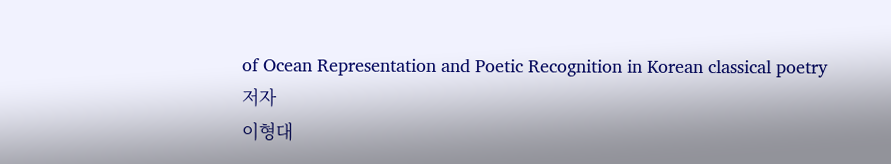of Ocean Representation and Poetic Recognition in Korean classical poetry
저자
이형대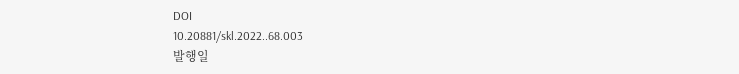DOI
10.20881/skl.2022..68.003
발행일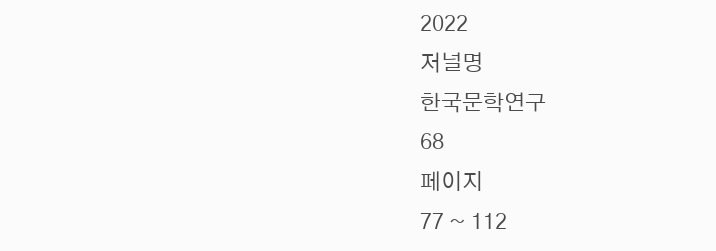2022
저널명
한국문학연구
68
페이지
77 ~ 112